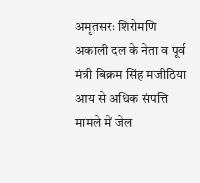अमृतसरः शिरोमणि अकाली दल के नेता व पूर्व मंत्री बिक्रम सिंह मजीठिया आय से अधिक संपत्ति मामले में जेल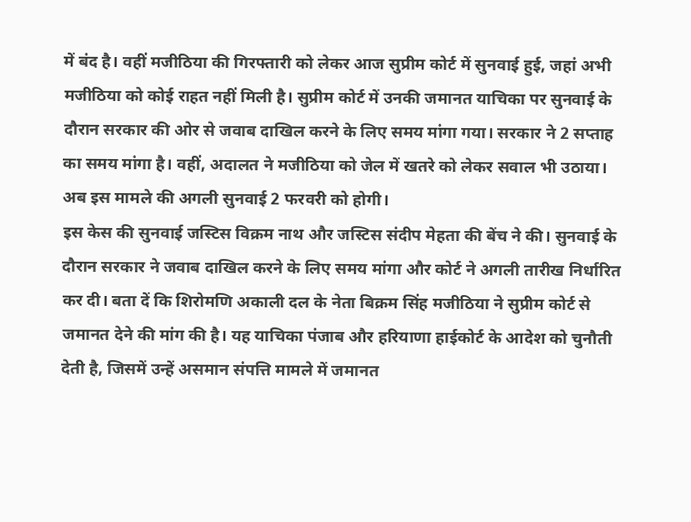में बंद है। वहीं मजीठिया की गिरफ्तारी को लेकर आज सुप्रीम कोर्ट में सुनवाई हुई, जहां अभी मजीठिया को कोई राहत नहीं मिली है। सुप्रीम कोर्ट में उनकी जमानत याचिका पर सुनवाई के दौरान सरकार की ओर से जवाब दाखिल करने के लिए समय मांगा गया। सरकार ने 2 सप्ताह का समय मांगा है। वहीं, अदालत ने मजीठिया को जेल में खतरे को लेकर सवाल भी उठाया। अब इस मामले की अगली सुनवाई 2 फरवरी को होगी।
इस केस की सुनवाई जस्टिस विक्रम नाथ और जस्टिस संदीप मेहता की बेंच ने की। सुनवाई के दौरान सरकार ने जवाब दाखिल करने के लिए समय मांगा और कोर्ट ने अगली तारीख निर्धारित कर दी। बता दें कि शिरोमणि अकाली दल के नेता बिक्रम सिंह मजीठिया ने सुप्रीम कोर्ट से जमानत देने की मांग की है। यह याचिका पंजाब और हरियाणा हाईकोर्ट के आदेश को चुनौती देती है, जिसमें उन्हें असमान संपत्ति मामले में जमानत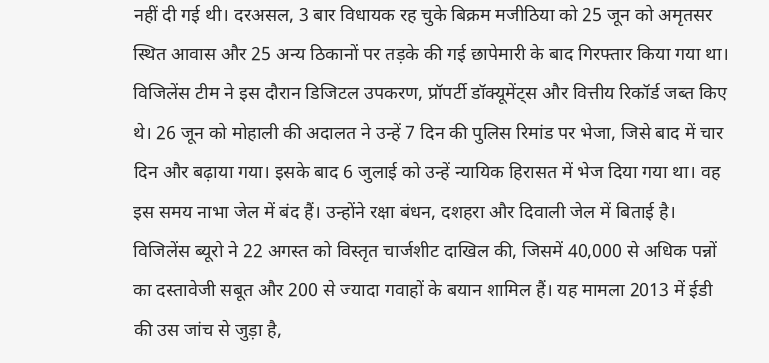नहीं दी गई थी। दरअसल, 3 बार विधायक रह चुके बिक्रम मजीठिया को 25 जून को अमृतसर स्थित आवास और 25 अन्य ठिकानों पर तड़के की गई छापेमारी के बाद गिरफ्तार किया गया था।
विजिलेंस टीम ने इस दौरान डिजिटल उपकरण, प्रॉपर्टी डॉक्यूमेंट्स और वित्तीय रिकॉर्ड जब्त किए थे। 26 जून को मोहाली की अदालत ने उन्हें 7 दिन की पुलिस रिमांड पर भेजा, जिसे बाद में चार दिन और बढ़ाया गया। इसके बाद 6 जुलाई को उन्हें न्यायिक हिरासत में भेज दिया गया था। वह इस समय नाभा जेल में बंद हैं। उन्होंने रक्षा बंधन, दशहरा और दिवाली जेल में बिताई है। विजिलेंस ब्यूरो ने 22 अगस्त को विस्तृत चार्जशीट दाखिल की, जिसमें 40,000 से अधिक पन्नों का दस्तावेजी सबूत और 200 से ज्यादा गवाहों के बयान शामिल हैं। यह मामला 2013 में ईडी की उस जांच से जुड़ा है,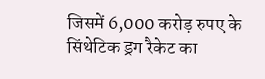जिसमें 6,000 करोड़ रुपए के सिंथेटिक ड्रग रैकेट का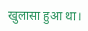खुलासा हुआ था।